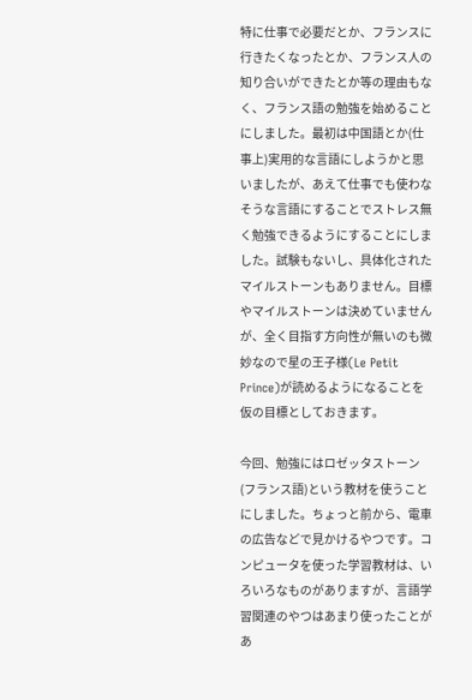特に仕事で必要だとか、フランスに行きたくなったとか、フランス人の知り合いができたとか等の理由もなく、フランス語の勉強を始めることにしました。最初は中国語とか(仕事上)実用的な言語にしようかと思いましたが、あえて仕事でも使わなそうな言語にすることでストレス無く勉強できるようにすることにしました。試験もないし、具体化されたマイルストーンもありません。目標やマイルストーンは決めていませんが、全く目指す方向性が無いのも微妙なので星の王子様(Le Petit Prince)が読めるようになることを仮の目標としておきます。

今回、勉強にはロゼッタストーン(フランス語)という教材を使うことにしました。ちょっと前から、電車の広告などで見かけるやつです。コンピュータを使った学習教材は、いろいろなものがありますが、言語学習関連のやつはあまり使ったことがあ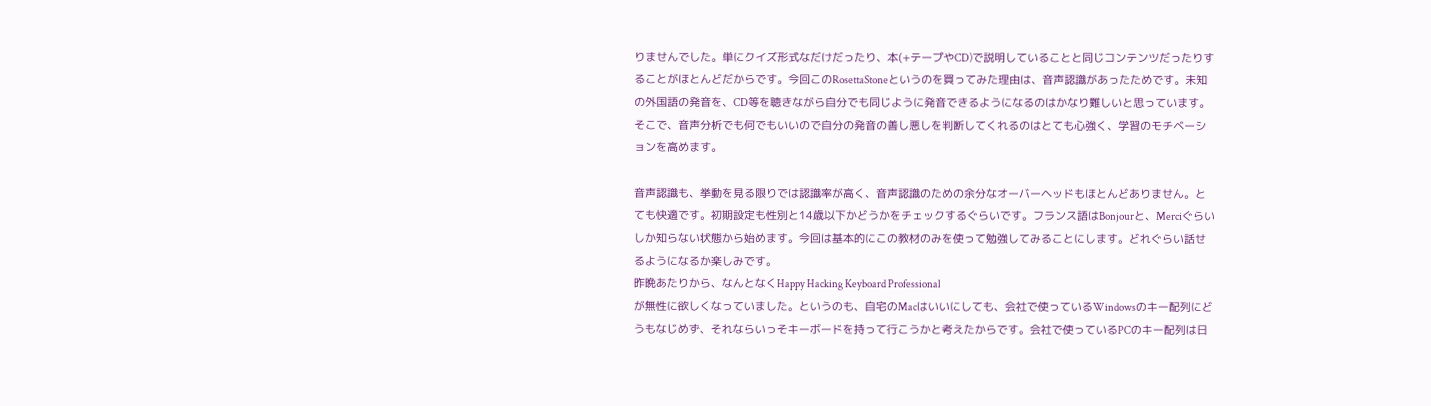りませんでした。単にクイズ形式なだけだったり、本(+テープやCD)で説明していることと同じコンテンツだったりすることがほとんどだからです。今回このRosettaStoneというのを買ってみた理由は、音声認識があったためです。未知の外国語の発音を、CD等を聴きながら自分でも同じように発音できるようになるのはかなり難しいと思っています。そこで、音声分析でも何でもいいので自分の発音の善し悪しを判断してくれるのはとても心強く、学習のモチベーションを高めます。

音声認識も、挙動を見る限りでは認識率が高く、音声認識のための余分なオーバーヘッドもほとんどありません。とても快適です。初期設定も性別と14歳以下かどうかをチェックするぐらいです。フランス語はBonjourと、Merciぐらいしか知らない状態から始めます。今回は基本的にこの教材のみを使って勉強してみることにします。どれぐらい話せるようになるか楽しみです。
昨晩あたりから、なんとなくHappy Hacking Keyboard Professional
が無性に欲しくなっていました。というのも、自宅のMacはいいにしても、会社で使っているWindowsのキー配列にどうもなじめず、それならいっそキーボードを持って行こうかと考えたからです。会社で使っているPCのキー配列は日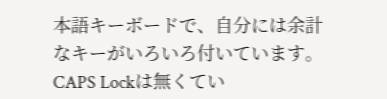本語キーボードで、自分には余計なキーがいろいろ付いています。CAPS Lockは無くてい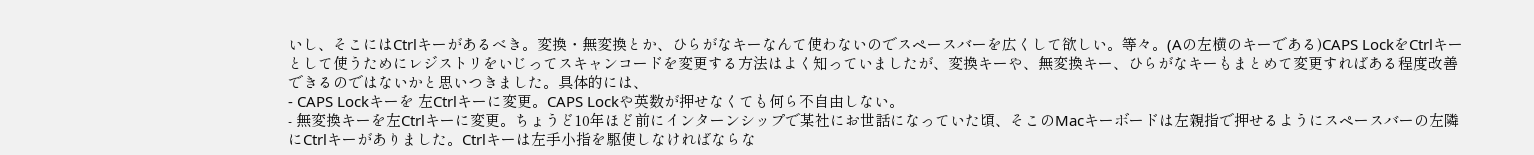いし、そこにはCtrlキーがあるべき。変換・無変換とか、ひらがなキーなんて使わないのでスペースバーを広くして欲しい。等々。(Aの左横のキーである)CAPS LockをCtrlキーとして使うためにレジストリをいじってスキャンコードを変更する方法はよく知っていましたが、変換キーや、無変換キー、ひらがなキーもまとめて変更すればある程度改善できるのではないかと思いつきました。具体的には、
- CAPS Lockキーを 左Ctrlキーに変更。CAPS Lockや英数が押せなくても何ら不自由しない。
- 無変換キーを左Ctrlキーに変更。ちょうど10年ほど前にインターンシップで某社にお世話になっていた頃、そこのMacキーボードは左親指で押せるようにスペースバーの左隣にCtrlキーがありました。Ctrlキーは左手小指を駆使しなければならな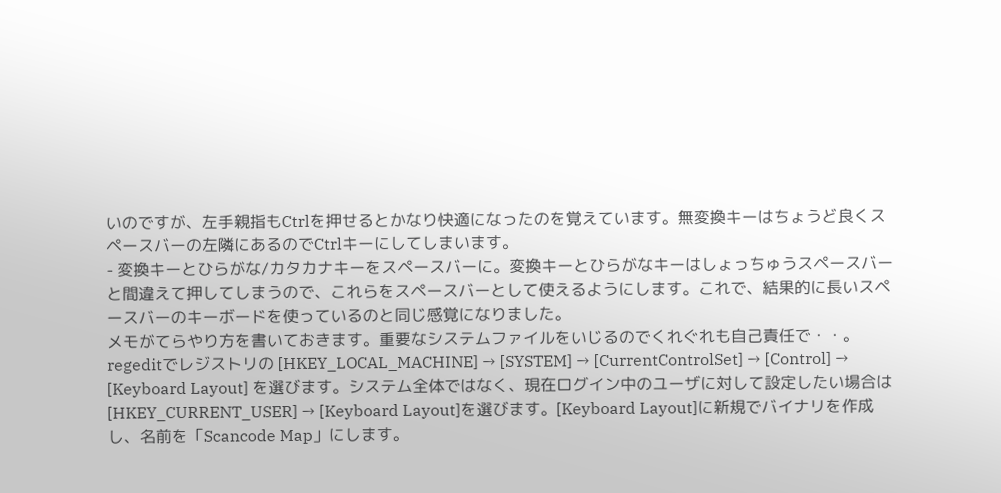いのですが、左手親指もCtrlを押せるとかなり快適になったのを覚えています。無変換キーはちょうど良くスペースバーの左隣にあるのでCtrlキーにしてしまいます。
- 変換キーとひらがな/カタカナキーをスペースバーに。変換キーとひらがなキーはしょっちゅうスペースバーと間違えて押してしまうので、これらをスペースバーとして使えるようにします。これで、結果的に長いスペースバーのキーボードを使っているのと同じ感覚になりました。
メモがてらやり方を書いておきます。重要なシステムファイルをいじるのでくれぐれも自己責任で・・。regeditでレジストリの [HKEY_LOCAL_MACHINE] → [SYSTEM] → [CurrentControlSet] → [Control] → [Keyboard Layout] を選びます。システム全体ではなく、現在ログイン中のユーザに対して設定したい場合は[HKEY_CURRENT_USER] → [Keyboard Layout]を選びます。[Keyboard Layout]に新規でバイナリを作成し、名前を「Scancode Map」にします。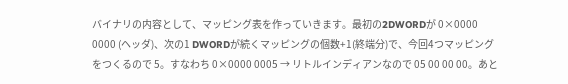バイナリの内容として、マッピング表を作っていきます。最初の2DWORDが 0×0000 0000 (ヘッダ)、次の1 DWORDが続くマッピングの個数+1(終端分)で、今回4つマッピングをつくるので 5。すなわち 0×0000 0005 → リトルインディアンなので 05 00 00 00。あと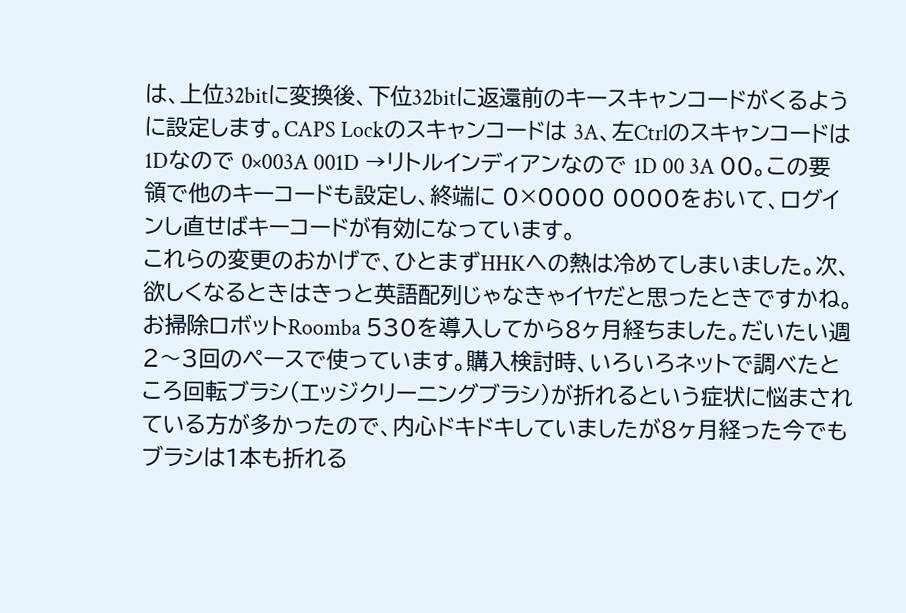は、上位32bitに変換後、下位32bitに返還前のキースキャンコードがくるように設定します。CAPS Lockのスキャンコードは 3A、左Ctrlのスキャンコードは 1Dなので 0×003A 001D →リトルインディアンなので 1D 00 3A 00。この要領で他のキーコードも設定し、終端に 0×0000 0000をおいて、ログインし直せばキーコードが有効になっています。
これらの変更のおかげで、ひとまずHHKへの熱は冷めてしまいました。次、欲しくなるときはきっと英語配列じゃなきゃイヤだと思ったときですかね。
お掃除ロボットRoomba 530を導入してから8ヶ月経ちました。だいたい週2〜3回のペースで使っています。購入検討時、いろいろネットで調べたところ回転ブラシ(エッジクリーニングブラシ)が折れるという症状に悩まされている方が多かったので、内心ドキドキしていましたが8ヶ月経った今でもブラシは1本も折れる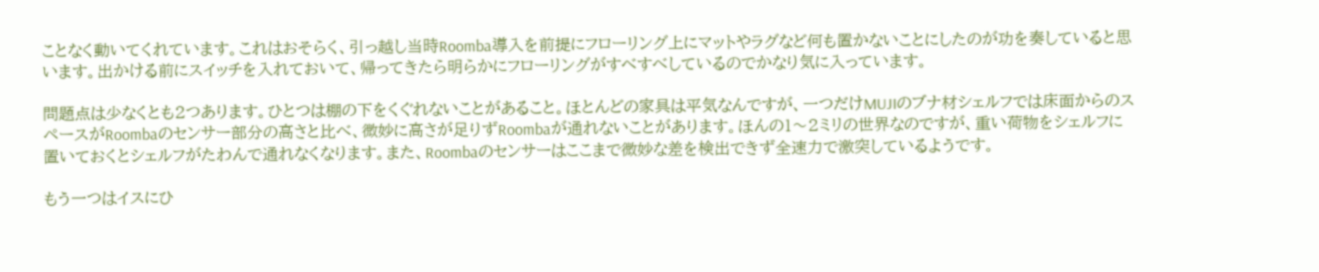ことなく動いてくれています。これはおそらく、引っ越し当時Roomba導入を前提にフローリング上にマットやラグなど何も置かないことにしたのが功を奏していると思います。出かける前にスイッチを入れておいて、帰ってきたら明らかにフローリングがすべすべしているのでかなり気に入っています。

問題点は少なくとも2つあります。ひとつは棚の下をくぐれないことがあること。ほとんどの家具は平気なんですが、一つだけMUJIのブナ材シェルフでは床面からのスペースがRoombaのセンサー部分の高さと比べ、微妙に高さが足りずRoombaが通れないことがあります。ほんの1〜2ミリの世界なのですが、重い荷物をシェルフに置いておくとシェルフがたわんで通れなくなります。また、Roombaのセンサーはここまで微妙な差を検出できず全速力で激突しているようです。

もう一つはイスにひ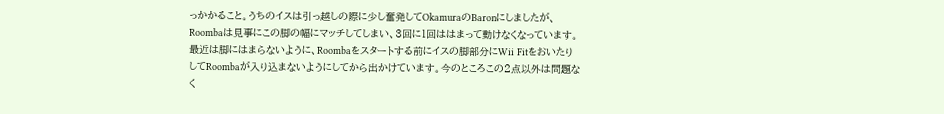っかかること。うちのイスは引っ越しの際に少し奮発してOkamuraのBaronにしましたが、Roombaは見事にこの脚の幅にマッチしてしまい、3回に1回ははまって動けなくなっています。最近は脚にはまらないように、Roombaをスタートする前にイスの脚部分にWii FitをおいたりしてRoombaが入り込まないようにしてから出かけています。今のところこの2点以外は問題なく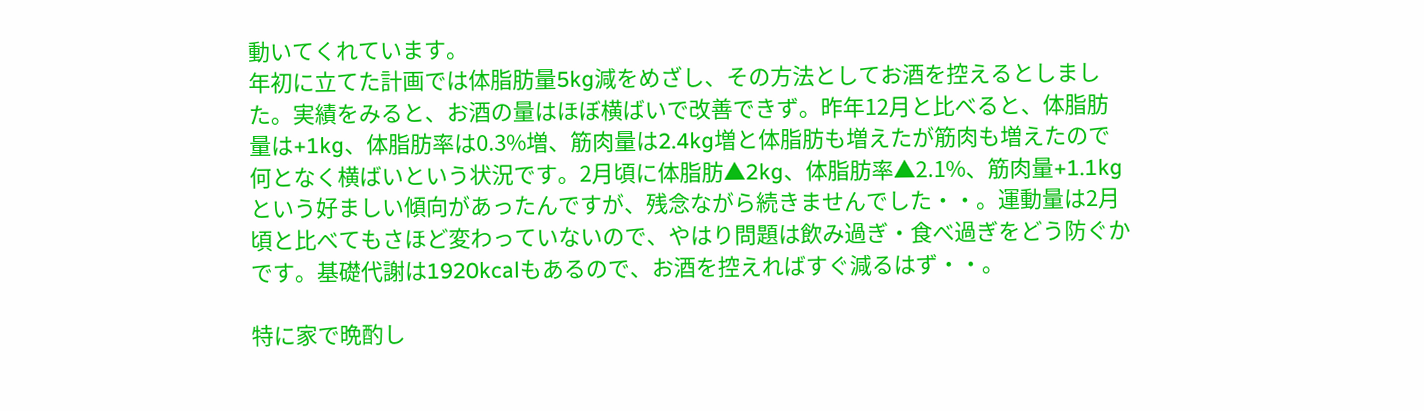動いてくれています。
年初に立てた計画では体脂肪量5kg減をめざし、その方法としてお酒を控えるとしました。実績をみると、お酒の量はほぼ横ばいで改善できず。昨年12月と比べると、体脂肪量は+1kg、体脂肪率は0.3%増、筋肉量は2.4kg増と体脂肪も増えたが筋肉も増えたので何となく横ばいという状況です。2月頃に体脂肪▲2kg、体脂肪率▲2.1%、筋肉量+1.1kgという好ましい傾向があったんですが、残念ながら続きませんでした・・。運動量は2月頃と比べてもさほど変わっていないので、やはり問題は飲み過ぎ・食べ過ぎをどう防ぐかです。基礎代謝は1920kcalもあるので、お酒を控えればすぐ減るはず・・。

特に家で晩酌し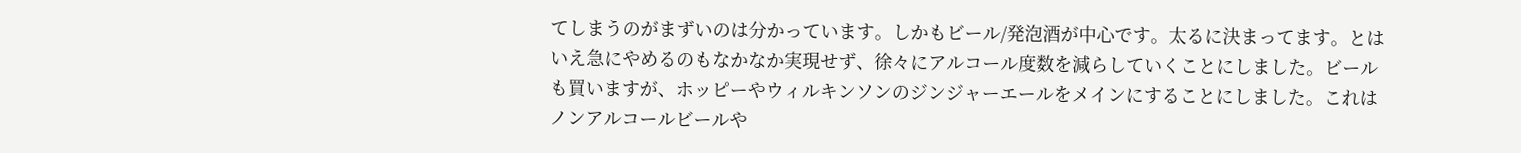てしまうのがまずいのは分かっています。しかもビール/発泡酒が中心です。太るに決まってます。とはいえ急にやめるのもなかなか実現せず、徐々にアルコール度数を減らしていくことにしました。ビールも買いますが、ホッピーやウィルキンソンのジンジャーエールをメインにすることにしました。これはノンアルコールビールや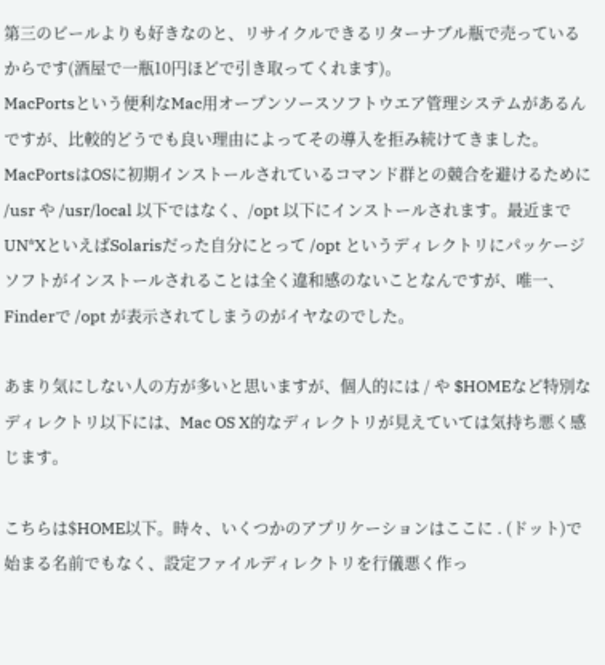第三のビールよりも好きなのと、リサイクルできるリターナブル瓶で売っているからです(酒屋で一瓶10円ほどで引き取ってくれます)。
MacPortsという便利なMac用オープンソースソフトウエア管理システムがあるんですが、比較的どうでも良い理由によってその導入を拒み続けてきました。MacPortsはOSに初期インストールされているコマンド群との競合を避けるために /usr や /usr/local 以下ではなく、/opt 以下にインストールされます。最近まで UN*XといえばSolarisだった自分にとって /opt というディレクトリにパッケージソフトがインストールされることは全く違和感のないことなんですが、唯一、Finderで /opt が表示されてしまうのがイヤなのでした。

あまり気にしない人の方が多いと思いますが、個人的には / や $HOMEなど特別なディレクトリ以下には、Mac OS X的なディレクトリが見えていては気持ち悪く感じます。

こちらは$HOME以下。時々、いくつかのアプリケーションはここに . (ドット)で始まる名前でもなく、設定ファイルディレクトリを行儀悪く作っ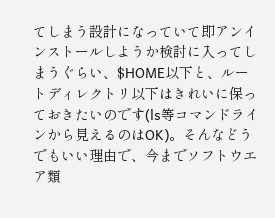てしまう設計になっていて即アンインストールしようか検討に入ってしまうぐらい、$HOME以下と、ルートディレクトリ以下はきれいに保っておきたいのです(ls等コマンドラインから見えるのはOK)。そんなどうでもいい理由で、今までソフトウエア類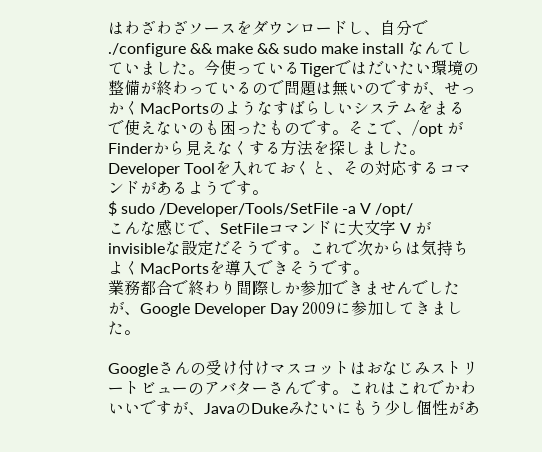はわざわざソースをダウンロードし、自分で ./configure && make && sudo make install なんてしていました。今使っているTigerではだいたい環境の整備が終わっているので問題は無いのですが、せっかくMacPortsのようなすばらしいシステムをまるで使えないのも困ったものです。そこで、/opt がFinderから見えなくする方法を探しました。Developer Toolを入れておくと、その対応するコマンドがあるようです。
$ sudo /Developer/Tools/SetFile -a V /opt/
こんな感じで、SetFileコマンドに大文字 V が invisibleな設定だそうです。これで次からは気持ちよくMacPortsを導入できそうです。
業務都合で終わり間際しか参加できませんでしたが、Google Developer Day 2009に参加してきました。

Googleさんの受け付けマスコットはおなじみストリートビューのアバターさんです。これはこれでかわいいですが、JavaのDukeみたいにもう少し個性があ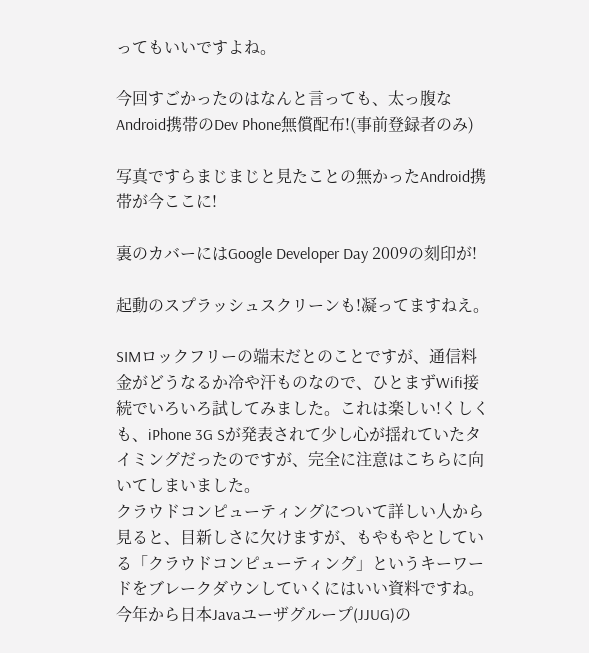ってもいいですよね。

今回すごかったのはなんと言っても、太っ腹なAndroid携帯のDev Phone無償配布!(事前登録者のみ)

写真ですらまじまじと見たことの無かったAndroid携帯が今ここに!

裏のカバーにはGoogle Developer Day 2009の刻印が!

起動のスプラッシュスクリーンも!凝ってますねえ。

SIMロックフリーの端末だとのことですが、通信料金がどうなるか冷や汗ものなので、ひとまずWifi接続でいろいろ試してみました。これは楽しい!くしくも、iPhone 3G Sが発表されて少し心が揺れていたタイミングだったのですが、完全に注意はこちらに向いてしまいました。
クラウドコンピューティングについて詳しい人から見ると、目新しさに欠けますが、もやもやとしている「クラウドコンピューティング」というキーワードをブレークダウンしていくにはいい資料ですね。
今年から日本Javaユーザグループ(JJUG)の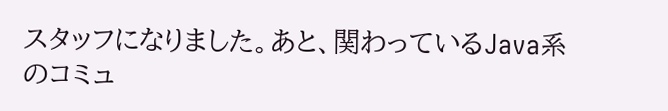スタッフになりました。あと、関わっているJava系のコミュ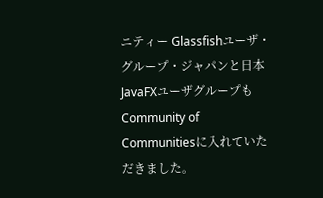ニティー Glassfishユーザ・グループ・ジャパンと日本JavaFXユーザグループもCommunity of Communitiesに入れていただきました。